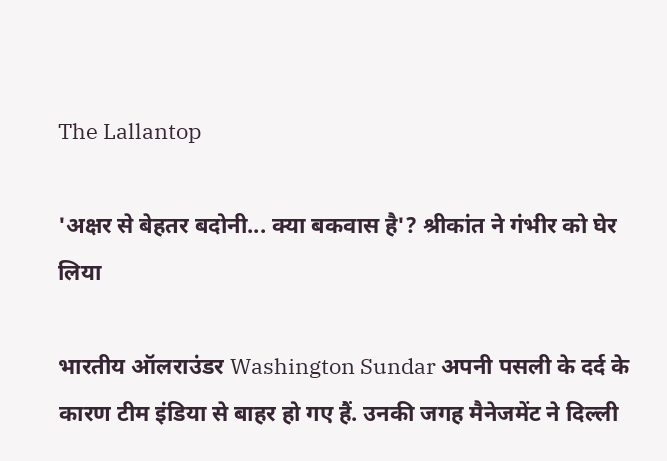The Lallantop

'अक्षर से बेहतर बदोनी... क्या बकवास है'? श्रीकांत ने गंभीर को घेर लिया

भारतीय ऑलराउंडर Washington Sundar अपनी पसली के दर्द के कारण टीम इंडिया से बाहर हो गए हैं. उनकी जगह मैनेजमेंट ने दिल्ली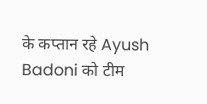के कप्तान रहे Ayush Badoni को टीम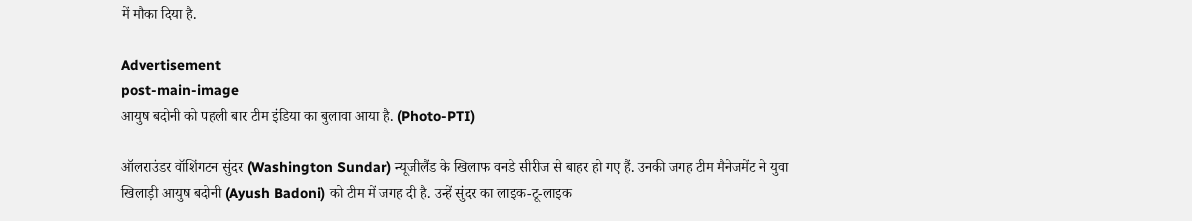में मौका दिया है.

Advertisement
post-main-image
आयुष बदोनी को पहली बार टीम इंडिया का बुलावा आया है. (Photo-PTI)

ऑलराउंडर वॉशिंगटन सुंदर (Washington Sundar) न्यूजीलैंड के खिलाफ वनडे सीरीज से बाहर हो गए हैं. उनकी जगह टीम मैनेजमेंट ने युवा खिलाड़ी आयुष बदोनी (Ayush Badoni) को टीम में जगह दी है. उन्हें सुंदर का लाइक-टू-लाइक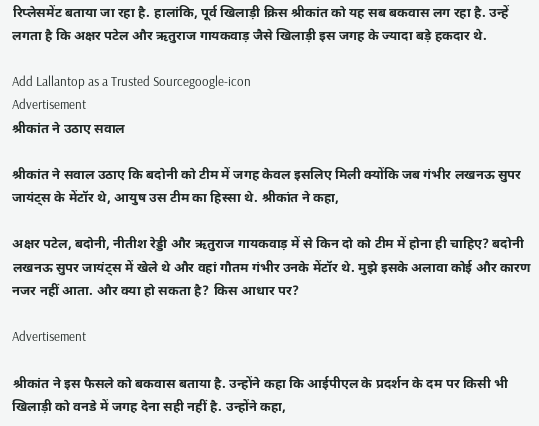रिप्लेसमेंट बताया जा रहा है. हालांकि, पूर्व खिलाड़ी क्रिस श्रीकांत को यह सब बकवास लग रहा है. उन्हें लगता है कि अक्षर पटेल और ऋतुराज गायकवाड़ जैसे खिलाड़ी इस जगह के ज्यादा बड़े हकदार थे.

Add Lallantop as a Trusted Sourcegoogle-icon
Advertisement
श्रीकांत ने उठाए सवाल

श्रीकांत ने सवाल उठाए कि बदोनी को टीम में जगह केवल इसलिए मिली क्योंकि जब गंभीर लखनऊ सुपर जायंट्स के मेंटॉर थे, आयुष उस टीम का हिस्सा थे. श्रीकांत ने कहा,

अक्षर पटेल, बदोनी, नीतीश रेड्डी और ऋतुराज गायकवाड़ में से किन दो को टीम में होना ही चाहिए? बदोनी लखनऊ सुपर जायंट्स में खेले थे और वहां गौतम गंभीर उनके मेंटॉर थे. मुझे इसके अलावा कोई और कारण नजर नहीं आता. और क्या हो सकता है? किस आधार पर?

Advertisement

श्रीकांत ने इस फैसले को बकवास बताया है. उन्होंने कहा कि आईपीएल के प्रदर्शन के दम पर किसी भी खिलाड़ी को वनडे में जगह देना सही नहीं है. उन्होंने कहा,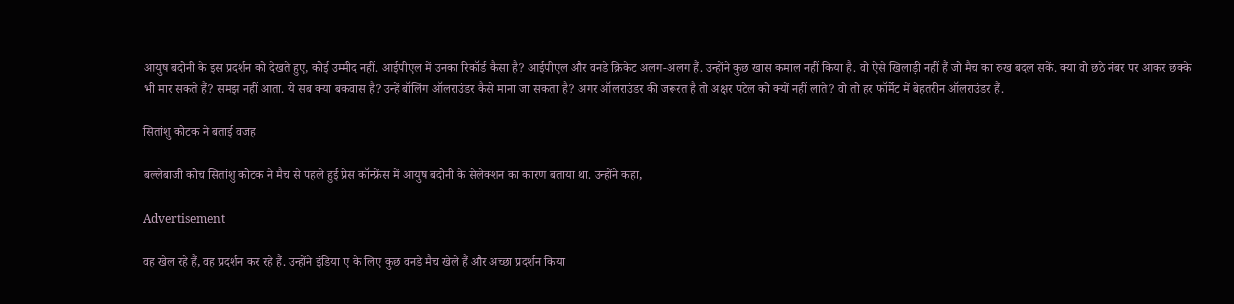आयुष बदोनी के इस प्रदर्शन को देखते हुए, कोई उम्मीद नहीं. आईपीएल में उनका रिकॉर्ड कैसा है? आईपीएल और वनडे क्रिकेट अलग-अलग हैं. उन्होंने कुछ खास कमाल नहीं किया है. वो ऐसे खिलाड़ी नहीं हैं जो मैच का रुख बदल सकें. क्या वो छठे नंबर पर आकर छक्के भी मार सकते हैं? समझ नहीं आता. ये सब क्या बकवास है? उन्हें बॉलिंग ऑलराउंडर कैसे माना जा सकता है? अगर ऑलराउंडर की जरूरत है तो अक्षर पटेल को क्यों नहीं लाते? वो तो हर फॉर्मेट में बेहतरीन ऑलराउंडर हैं.

सितांशु कोटक ने बताई वजह

बल्लेबाजी कोच सितांशु कोटक ने मैच से पहले हुई प्रेस कॉन्फ्रेंस में आयुष बदोनी के सेलेक्शन का कारण बताया था. उन्होंने कहा,

Advertisement

वह खेल रहे हैं, वह प्रदर्शन कर रहे हैं. उन्होंने इंडिया ए के लिए कुछ वनडे मैच खेले हैं और अच्छा प्रदर्शन किया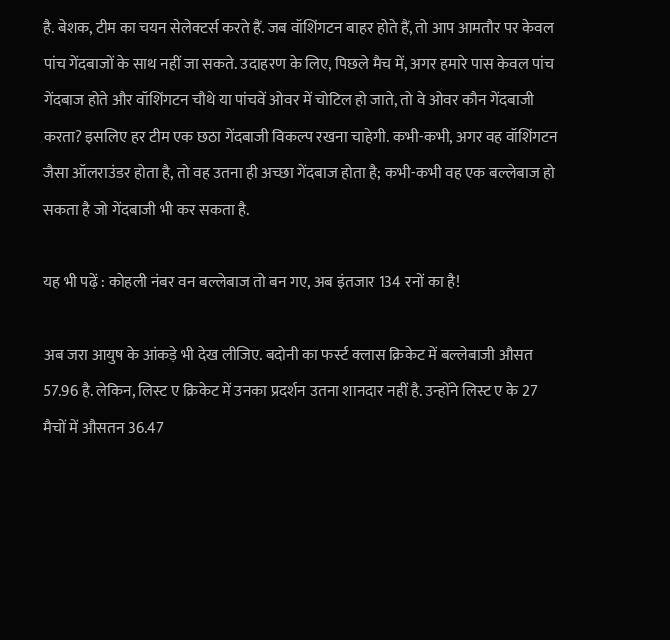है. बेशक, टीम का चयन सेलेक्टर्स करते हैं. जब वॉशिंगटन बाहर होते हैं, तो आप आमतौर पर केवल पांच गेंदबाजों के साथ नहीं जा सकते. उदाहरण के लिए, पिछले मैच में, अगर हमारे पास केवल पांच गेंदबाज होते और वॉशिंगटन चौथे या पांचवें ओवर में चोटिल हो जाते, तो वे ओवर कौन गेंदबाजी करता? इसलिए हर टीम एक छठा गेंदबाजी विकल्प रखना चाहेगी. कभी-कभी, अगर वह वॉशिंगटन जैसा ऑलराउंडर होता है, तो वह उतना ही अच्छा गेंदबाज होता है; कभी-कभी वह एक बल्लेबाज हो सकता है जो गेंदबाजी भी कर सकता है.

यह भी पढ़ें : कोहली नंबर वन बल्लेबाज तो बन गए, अब इंतजार 134 रनों का है!

अब जरा आयुष के आंकड़े भी देख लीजिए. बदोनी का फर्स्ट क्लास क्रिकेट में बल्लेबाजी औसत 57.96 है. लेकिन, लिस्ट ए क्रिकेट में उनका प्रदर्शन उतना शानदार नहीं है. उन्होंने लिस्ट ए के 27 मैचों में औसतन 36.47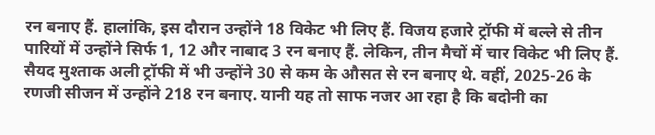रन बनाए हैं. हालांकि, इस दौरान उन्होंने 18 विकेट भी लिए हैं. विजय हजारे ट्रॉफी में बल्ले से तीन पारियों में उन्होंने सिर्फ 1, 12 और नाबाद 3 रन बनाए हैं. लेकिन, तीन मैचों में चार विकेट भी लिए हैं. सैयद मुश्ताक अली ट्रॉफी में भी उन्होंने 30 से कम के औसत से रन बनाए थे. वहीं, 2025-26 के रणजी सीजन में उन्होंने 218 रन बनाए. यानी यह तो साफ नजर आ रहा है कि बदोनी का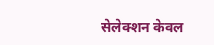सेलेक्शन केवल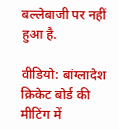बल्लेबाजी पर नहीं हुआ है.

वीडियो: बांग्लादेश क्रिकेट बोर्ड की मीटिंग में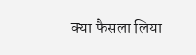क्या फैसला लिया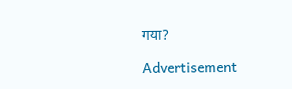गया?

Advertisement